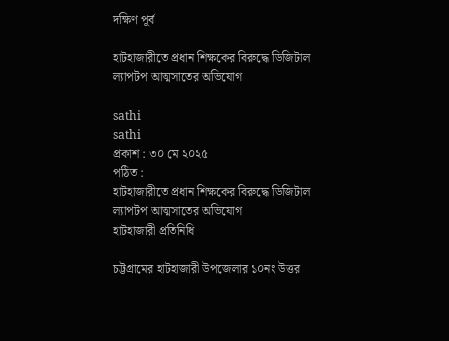দক্ষিণ পূর্ব

হাটহাজারীতে প্রধান শিক্ষকের বিরুদ্ধে ডিজিটাল ল্যাপটপ আত্মসাতের অভিযোগ

sathi
sathi
প্রকাশ : ৩০ মে ২০২৫
পঠিত :
হাটহাজারীতে প্রধান শিক্ষকের বিরুদ্ধে ডিজিটাল ল্যাপটপ আত্মসাতের অভিযোগ
হাটহাজারী প্রতিনিধি

চট্টগ্রামের হাটহাজারী উপজেলার ১০নং উত্তর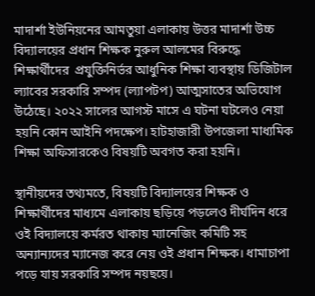মাদার্শা ইউনিয়নের আমতুয়া এলাকায় উত্তর মাদার্শা উচ্চ বিদ্যালয়ের প্রধান শিক্ষক নুরুল আলমের বিরুদ্ধে শিক্ষার্থীদের  প্রযুক্তিনির্ভর আধুনিক শিক্ষা ব্যবস্থায় ডিজিটাল ল্যাবের সরকারি সম্পদ (ল্যাপটপ) আত্মসাতের অভিযোগ উঠেছে। ২০২২ সালের আগস্ট মাসে এ ঘটনা ঘটলেও নেয়া হয়নি কোন আইনি পদক্ষেপ। হাটহাজারী উপজেলা মাধ্যমিক শিক্ষা অফিসারকেও বিষয়টি অবগত করা হয়নি।

স্থানীয়দের তথ্যমতে, বিষয়টি বিদ্যালয়ের শিক্ষক ও শিক্ষার্থীদের মাধ্যমে এলাকায় ছড়িয়ে পড়লেও দীর্ঘদিন ধরে ওই বিদ্যালয়ে কর্মরত থাকায় ম্যানেজিং কমিটি সহ অন্যান্যদের ম্যানেজ করে নেয় ওই প্রধান শিক্ষক। ধামাচাপা পড়ে যায় সরকারি সম্পদ নয়ছয়ে।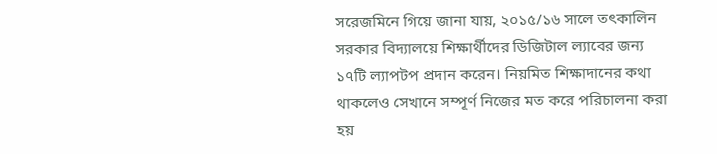সরেজমিনে গিয়ে জানা যায়, ২০১৫/১৬ সালে তৎকালিন সরকার বিদ্যালয়ে শিক্ষার্থীদের ডিজিটাল ল্যাবের জন্য ১৭টি ল্যাপটপ প্রদান করেন। নিয়মিত শিক্ষাদানের কথা থাকলেও সেখানে সম্পূর্ণ নিজের মত করে পরিচালনা করা হয়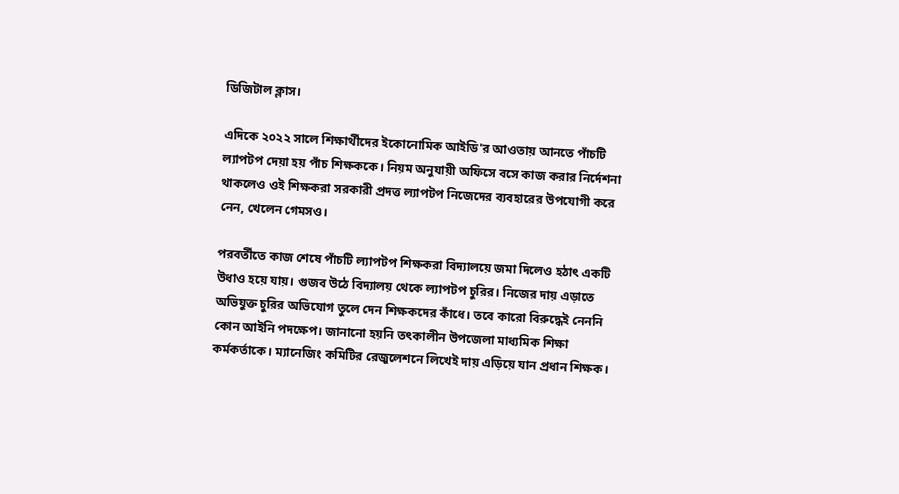ডিজিটাল ক্লাস।

এদিকে ২০২২ সালে শিক্ষার্থীদের ইকোনোমিক আইডি'র আওতায় আনতে পাঁচটি ল্যাপটপ দেয়া হয় পাঁচ শিক্ষককে। নিয়ম অনুযায়ী অফিসে বসে কাজ করার নির্দেশনা থাকলেও ওই শিক্ষকরা সরকারী প্রদত্ত ল্যাপটপ নিজেদের ব্যবহারের উপযোগী করে নেন, খেলেন গেমসও।

পরবর্তীতে কাজ শেষে পাঁচটি ল্যাপটপ শিক্ষকরা বিদ্যালয়ে জমা দিলেও হঠাৎ একটি উধাও হয়ে যায়। গুজব উঠে বিদ্যালয় থেকে ল্যাপটপ চুরির। নিজের দায় এড়াতে অভিযুক্ত চুরির অভিযোগ তুলে দেন শিক্ষকদের কাঁধে। তবে কারো বিরুদ্ধেই নেননি কোন আইনি পদক্ষেপ। জানানো হয়নি তৎকালীন উপজেলা মাধ্যমিক শিক্ষা কর্মকর্তাকে। ম্যানেজিং কমিটির রেজুলেশনে লিখেই দায় এড়িয়ে যান প্রধান শিক্ষক।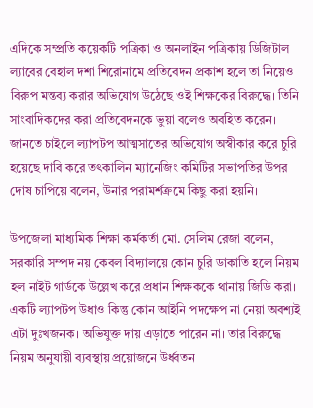এদিকে সম্প্রতি কয়েকটি পত্রিকা ও অনলাইন পত্রিকায় ডিজিটাল ল্যাবের বেহাল দশা শিরোনামে প্রতিবেদন প্রকাশ হলে তা নিয়েও বিরুপ মন্তব্য করার অভিযোগ উঠেছে ওই শিক্ষকের বিরুদ্ধে। তিনি সাংবাদিকদের করা প্রতিবেদনকে ভুয়া বলেও অবহিত করেন। জানতে চাইলে ল্যাপটপ আত্মসাতের অভিযোগ অস্বীকার করে চুরি হয়েছে দাবি করে তৎকালিন ম্যানেজিং কমিটির সভাপতির উপর দোষ চাপিয়ে বলেন, উনার পরামর্শক্রমে কিছু করা হয়নি।

উপজেলা মাধ্যমিক শিক্ষা কর্মকর্তা মো. সেলিম রেজা বলেন, সরকারি সম্পদ নয় কেবল বিদ্যালয়ে কোন চুরি ডাকাতি হলে নিয়ম হল নাইট গার্ডকে উল্লেখ করে প্রধান শিক্ষককে থানায় জিডি করা। একটি ল্যাপটপ উধাও কিন্তু কোন আইনি পদক্ষেপ না নেয়া অবশ্যই এটা দুঃখজনক। অভিযুক্ত দায় এড়াতে পারেন না। তার বিরুদ্ধে নিয়ম অনুযায়ী ব্যবস্থায় প্রয়োজনে উর্ধ্বতন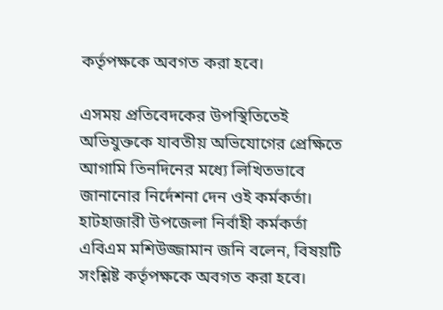কর্তৃপক্ষকে অবগত করা হবে।

এসময় প্রতিবেদকের উপস্থিতিতেই অভিযুক্তকে যাবতীয় অভিযোগের প্রেক্ষিতে আগামি তিনদিনের মধ্যে লিখিতভাবে জানানোর নির্দেশনা দেন ওই কর্মকর্তা।
হাটহাজারী উপজেলা নির্বাহী কর্মকর্তা এবিএম মশিউজ্জামান জনি বলেন, বিষয়টি সংশ্লিষ্ট কর্তৃপক্ষকে অবগত করা হবে।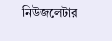নিউজলেটার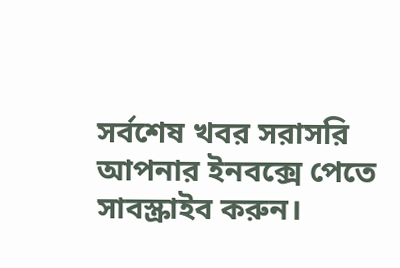সর্বশেষ খবর সরাসরি আপনার ইনবক্সে পেতে সাবস্ক্রাইব করুন।